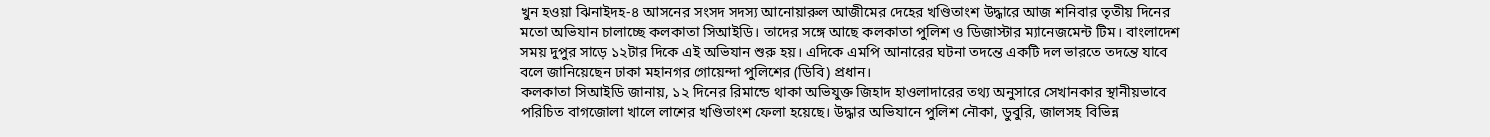খুন হওয়া ঝিনাইদহ-৪ আসনের সংসদ সদস্য আনোয়ারুল আজীমের দেহের খণ্ডিতাংশ উদ্ধারে আজ শনিবার তৃতীয় দিনের মতো অভিযান চালাচ্ছে কলকাতা সিআইডি। তাদের সঙ্গে আছে কলকাতা পুলিশ ও ডিজাস্টার ম্যানেজমেন্ট টিম। বাংলাদেশ সময় দুপুর সাড়ে ১২টার দিকে এই অভিযান শুরু হয়। এদিকে এমপি আনারের ঘটনা তদন্তে একটি দল ভারতে তদন্তে যাবে বলে জানিয়েছেন ঢাকা মহানগর গোয়েন্দা পুলিশের (ডিবি) প্রধান।
কলকাতা সিআইডি জানায়, ১২ দিনের রিমান্ডে থাকা অভিযুক্ত জিহাদ হাওলাদারের তথ্য অনুসারে সেখানকার স্থানীয়ভাবে পরিচিত বাগজোলা খালে লাশের খণ্ডিতাংশ ফেলা হয়েছে। উদ্ধার অভিযানে পুলিশ নৌকা, ডুবুরি, জালসহ বিভিন্ন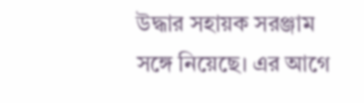উদ্ধার সহায়ক সরঞ্জাম সঙ্গে নিয়েছে। এর আগে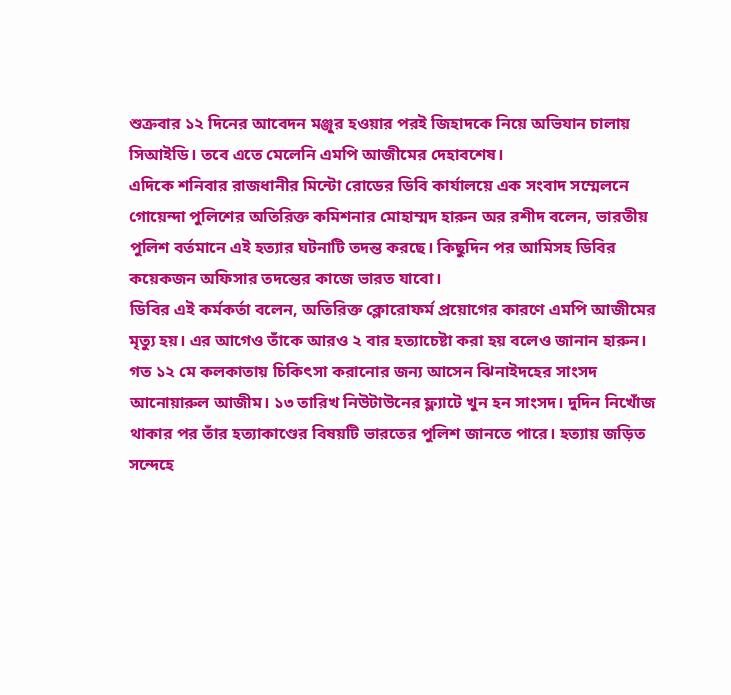শুক্রবার ১২ দিনের আবেদন মঞ্জুর হওয়ার পরই জিহাদকে নিয়ে অভিযান চালায় সিআইডি। তবে এতে মেলেনি এমপি আজীমের দেহাবশেষ।
এদিকে শনিবার রাজধানীর মিন্টো রোডের ডিবি কার্যালয়ে এক সংবাদ সম্মেলনে গোয়েন্দা পুলিশের অতিরিক্ত কমিশনার মোহাম্মদ হারুন অর রশীদ বলেন, ভারতীয় পুলিশ বর্তমানে এই হত্যার ঘটনাটি তদন্ত করছে। কিছুদিন পর আমিসহ ডিবির কয়েকজন অফিসার তদন্তের কাজে ভারত যাবো।
ডিবির এই কর্মকর্তা বলেন, অতিরিক্ত ক্লোরোফর্ম প্রয়োগের কারণে এমপি আজীমের মৃত্যু হয়। এর আগেও তাঁকে আরও ২ বার হত্যাচেষ্টা করা হয় বলেও জানান হারুন।
গত ১২ মে কলকাতায় চিকিৎসা করানোর জন্য আসেন ঝিনাইদহের সাংসদ আনোয়ারুল আজীম। ১৩ তারিখ নিউটাউনের ফ্ল্যাটে খুন হন সাংসদ। দুদিন নিখোঁজ থাকার পর তাঁর হত্যাকাণ্ডের বিষয়টি ভারতের পুলিশ জানতে পারে। হত্যায় জড়িত সন্দেহে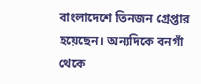বাংলাদেশে তিনজন গ্রেপ্তার হয়েছেন। অন্যদিকে বনগাঁ থেকে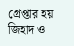গ্রেপ্তার হয় জিহাদ ও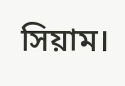সিয়াম।